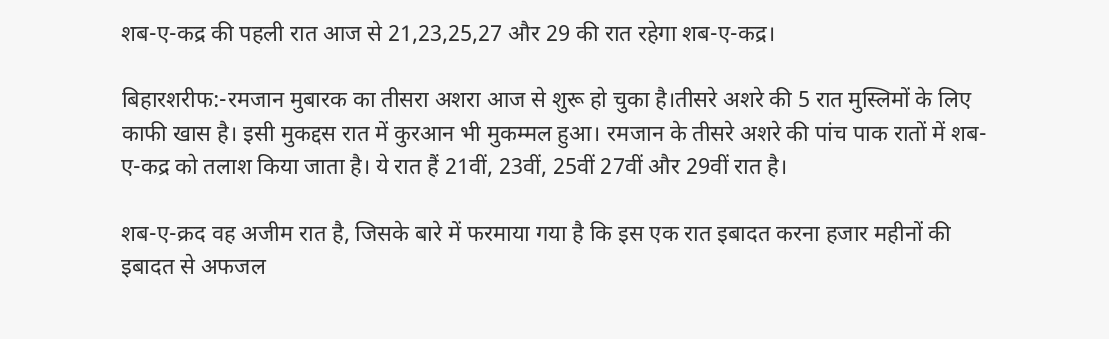शब-ए-कद्र की पहली रात आज से 21,23,25,27 और 29 की रात रहेगा शब-ए-कद्र।

बिहारशरीफ:-रमजान मुबारक का तीसरा अशरा आज से शुरू हो चुका है।तीसरे अशरे की 5 रात मुस्लिमों के लिए काफी खास है। इसी मुकद्दस रात में कुरआन भी मुकम्मल हुआ। रमजान के तीसरे अशरे की पांच पाक रातों में शब-ए-कद्र को तलाश किया जाता है। ये रात हैं 21वीं, 23वीं, 25वीं 27वीं और 29वीं रात है।

शब-ए-क्रद वह अजीम रात है, जिसके बारे में फरमाया गया है कि इस एक रात इबादत करना हजार महीनों की इबादत से अफजल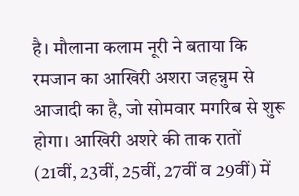है। मौलाना कलाम नूरी ने बताया कि रमजान का आखिरी अशरा जहन्नुम से आजादी का है, जो सोमवार मगरिब से शुरू होगा। आखिरी अशरे की ताक रातों (21वीं, 23वीं, 25वीं, 27वीं व 29वीं) में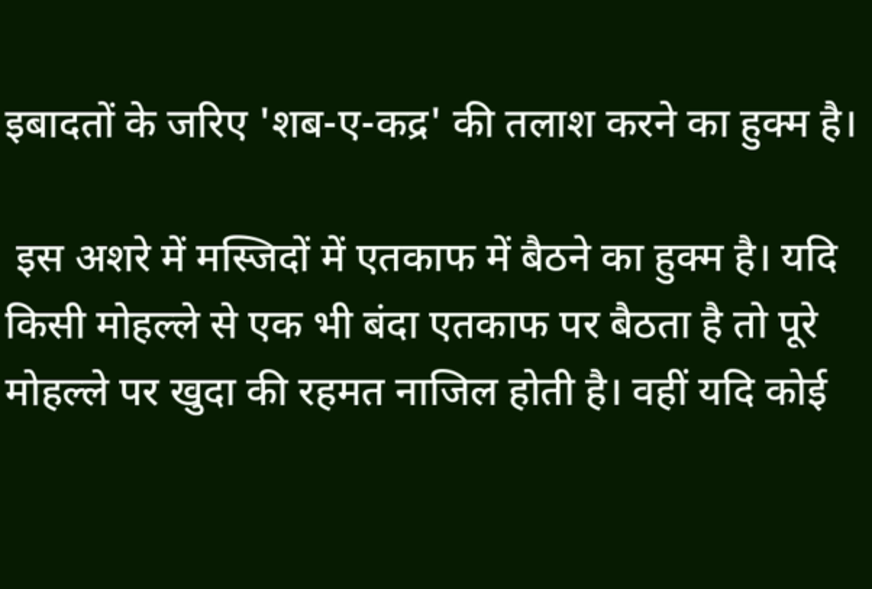इबादतों के जरिए 'शब-ए-कद्र' की तलाश करने का हुक्म है।

 इस अशरे में मस्जिदों में एतकाफ में बैठने का हुक्म है। यदि किसी मोहल्ले से एक भी बंदा एतकाफ पर बैठता है तो पूरे मोहल्ले पर खुदा की रहमत नाजिल होती है। वहीं यदि कोई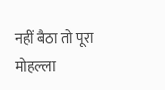नहीं बैठा तो पूरा मोहल्ला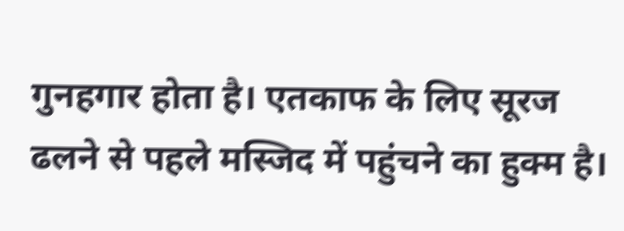गुनहगार होता है। एतकाफ के लिए सूरज ढलने से पहले मस्जिद में पहुंचने का हुक्म है।